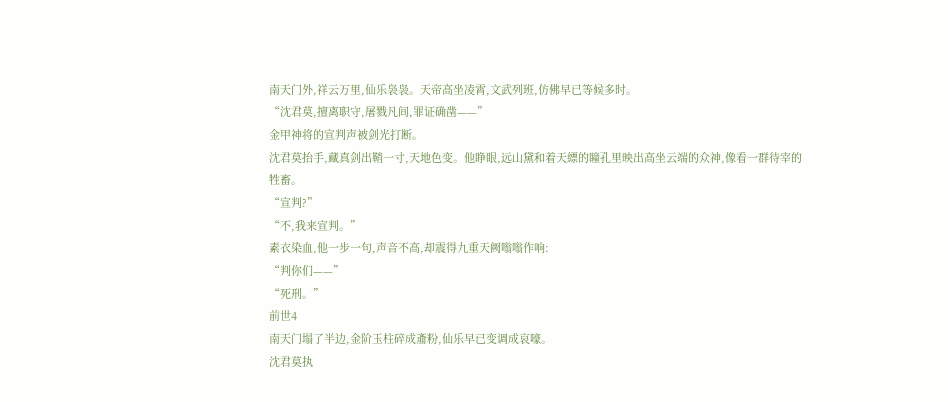南天门外,祥云万里,仙乐袅袅。天帝高坐凌霄,文武列班,仿佛早已等候多时。
“沈君莫,擅离职守,屠戮凡间,罪证确凿——”
金甲神将的宣判声被剑光打断。
沈君莫抬手,藏真剑出鞘一寸,天地色变。他睁眼,远山黛和着天縹的瞳孔里映出高坐云端的众神,像看一群待宰的牲畜。
“宣判?”
“不,我来宣判。”
素衣染血,他一步一句,声音不高,却震得九重天阙嗡嗡作响:
“判你们——”
“死刑。”
前世4
南天门塌了半边,金阶玉柱碎成齑粉,仙乐早已变调成哀嚎。
沈君莫执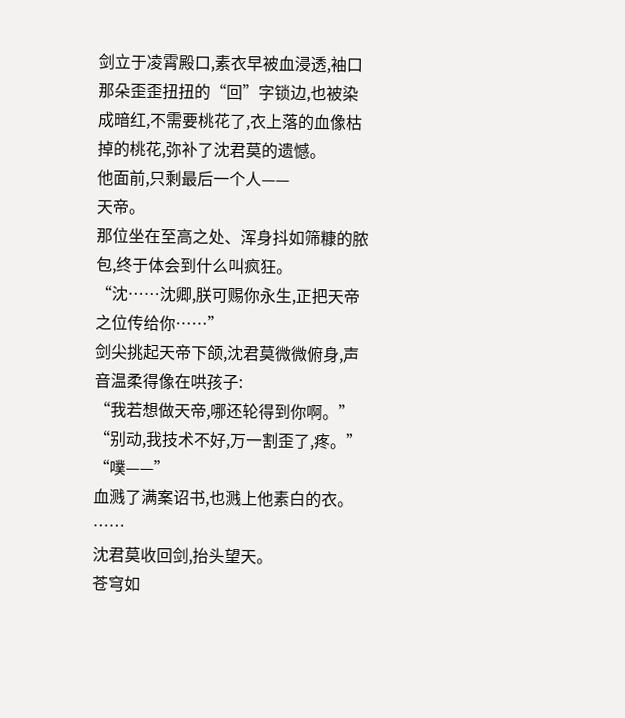剑立于凌霄殿口,素衣早被血浸透,袖口那朵歪歪扭扭的“回”字锁边,也被染成暗红,不需要桃花了,衣上落的血像枯掉的桃花,弥补了沈君莫的遗憾。
他面前,只剩最后一个人——
天帝。
那位坐在至高之处、浑身抖如筛糠的脓包,终于体会到什么叫疯狂。
“沈……沈卿,朕可赐你永生,正把天帝之位传给你……”
剑尖挑起天帝下颌,沈君莫微微俯身,声音温柔得像在哄孩子:
“我若想做天帝,哪还轮得到你啊。”
“别动,我技术不好,万一割歪了,疼。”
“噗——”
血溅了满案诏书,也溅上他素白的衣。
……
沈君莫收回剑,抬头望天。
苍穹如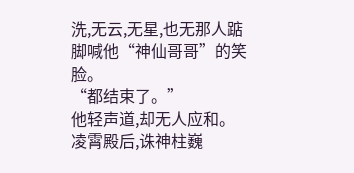洗,无云,无星,也无那人踮脚喊他“神仙哥哥”的笑脸。
“都结束了。”
他轻声道,却无人应和。
凌霄殿后,诛神柱巍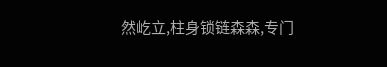然屹立,柱身锁链森森,专门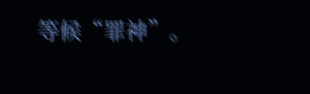等候“罪神”。